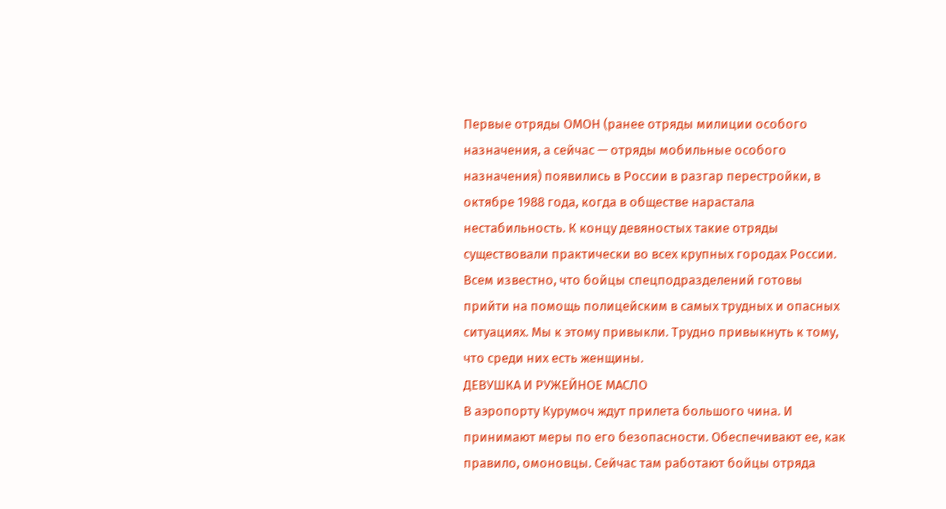Первые отряды ОМОН (ранее отряды милиции особого назначения, а сейчас — отряды мобильные особого назначения) появились в России в разгар перестройки, в октябре 1988 года, когда в обществе нарастала нестабильность. К концу девяностых такие отряды существовали практически во всех крупных городах России. Всем известно, что бойцы спецподразделений готовы прийти на помощь полицейским в самых трудных и опасных ситуациях. Мы к этому привыкли. Трудно привыкнуть к тому, что среди них есть женщины.
ДЕВУШКА И РУЖЕЙНОЕ МАСЛО
В аэропорту Курумоч ждут прилета большого чина. И принимают меры по его безопасности. Обеспечивают ее, как правило, омоновцы. Сейчас там работают бойцы отряда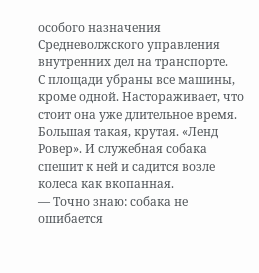особого назначения Средневолжского управления внутренних дел на транспорте.
С площади убраны все машины, кроме одной. Настораживает, что стоит она уже длительное время. Большая такая, крутая. «Ленд Ровер». И служебная собака спешит к ней и садится возле колеса как вкопанная.
— Точно знаю: собака не ошибается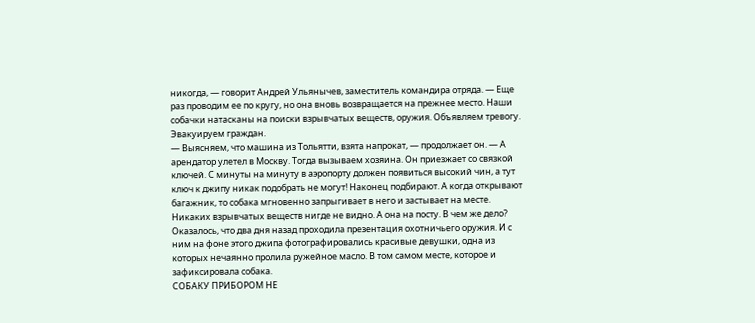никогда, — говорит Андрей Ульянычев, заместитель командира отряда. — Еще раз проводим ее по кругу, но она вновь возвращается на прежнее место. Наши собачки натасканы на поиски взрывчатых веществ, оружия. Объявляем тревогу. Эвакуируем граждан.
— Выясняем, что машина из Тольятти, взята напрокат, — продолжает он. — А арендатор улетел в Москву. Тогда вызываем хозяина. Он приезжает со связкой ключей. С минуты на минуту в аэропорту должен появиться высокий чин, а тут ключ к джипу никак подобрать не могут! Наконец подбирают. А когда открывают багажник, то собака мгновенно запрыгивает в него и застывает на месте.
Никаких взрывчатых веществ нигде не видно. А она на посту. В чем же дело? Оказалось, что два дня назад проходила презентация охотничьего оружия. И с ним на фоне этого джипа фотографировались красивые девушки, одна из которых нечаянно пролила ружейное масло. В том самом месте, которое и зафиксировала собака.
СОБАКУ ПРИБОРОМ НЕ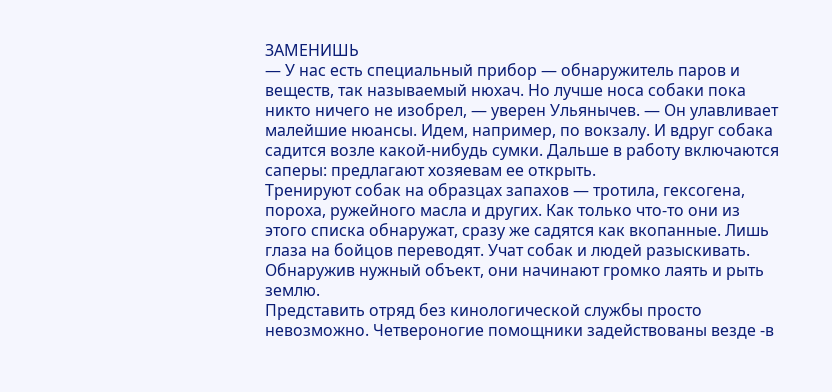ЗАМЕНИШЬ
— У нас есть специальный прибор — обнаружитель паров и веществ, так называемый нюхач. Но лучше носа собаки пока никто ничего не изобрел, — уверен Ульянычев. — Он улавливает малейшие нюансы. Идем, например, по вокзалу. И вдруг собака садится возле какой-нибудь сумки. Дальше в работу включаются саперы: предлагают хозяевам ее открыть.
Тренируют собак на образцах запахов — тротила, гексогена, пороха, ружейного масла и других. Как только что-то они из этого списка обнаружат, сразу же садятся как вкопанные. Лишь глаза на бойцов переводят. Учат собак и людей разыскивать. Обнаружив нужный объект, они начинают громко лаять и рыть землю.
Представить отряд без кинологической службы просто невозможно. Четвероногие помощники задействованы везде -в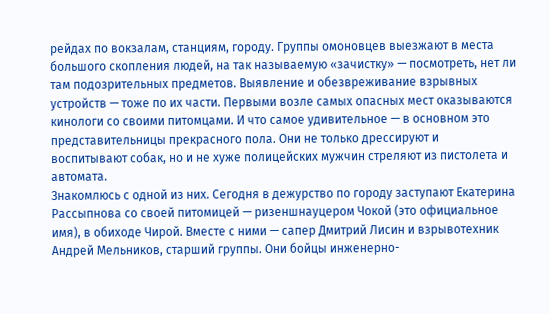рейдах по вокзалам, станциям, городу. Группы омоновцев выезжают в места большого скопления людей, на так называемую «зачистку» — посмотреть, нет ли там подозрительных предметов. Выявление и обезвреживание взрывных устройств — тоже по их части. Первыми возле самых опасных мест оказываются кинологи со своими питомцами. И что самое удивительное — в основном это представительницы прекрасного пола. Они не только дрессируют и воспитывают собак, но и не хуже полицейских мужчин стреляют из пистолета и автомата.
Знакомлюсь с одной из них. Сегодня в дежурство по городу заступают Екатерина Рассыпнова со своей питомицей — ризеншнауцером Чокой (это официальное имя), в обиходе Чирой. Вместе с ними — сапер Дмитрий Лисин и взрывотехник Андрей Мельников, старший группы. Они бойцы инженерно-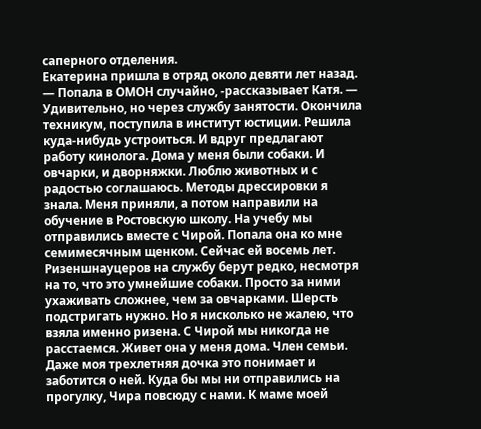саперного отделения.
Екатерина пришла в отряд около девяти лет назад.
— Попала в ОМОН случайно, -рассказывает Катя. — Удивительно, но через службу занятости. Окончила техникум, поступила в институт юстиции. Решила куда-нибудь устроиться. И вдруг предлагают работу кинолога. Дома у меня были собаки. И овчарки, и дворняжки. Люблю животных и с радостью соглашаюсь. Методы дрессировки я знала. Меня приняли, а потом направили на обучение в Ростовскую школу. На учебу мы отправились вместе с Чирой. Попала она ко мне семимесячным щенком. Сейчас ей восемь лет. Ризеншнауцеров на службу берут редко, несмотря на то, что это умнейшие собаки. Просто за ними ухаживать сложнее, чем за овчарками. Шерсть подстригать нужно. Но я нисколько не жалею, что взяла именно ризена. С Чирой мы никогда не расстаемся. Живет она у меня дома. Член семьи. Даже моя трехлетняя дочка это понимает и заботится о ней. Куда бы мы ни отправились на прогулку, Чира повсюду с нами. К маме моей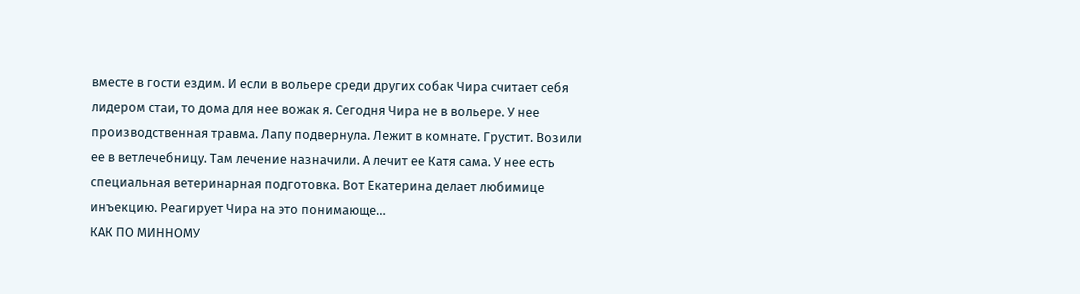вместе в гости ездим. И если в вольере среди других собак Чира считает себя лидером стаи, то дома для нее вожак я. Сегодня Чира не в вольере. У нее производственная травма. Лапу подвернула. Лежит в комнате. Грустит. Возили ее в ветлечебницу. Там лечение назначили. А лечит ее Катя сама. У нее есть специальная ветеринарная подготовка. Вот Екатерина делает любимице инъекцию. Реагирует Чира на это понимающе…
КАК ПО МИННОМУ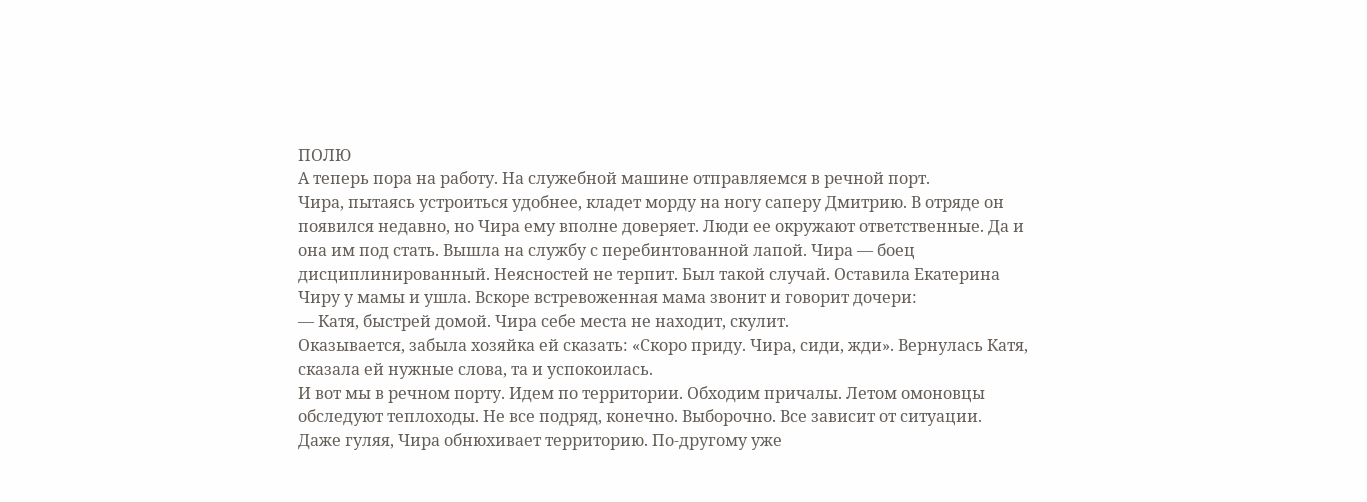ПОЛЮ
А теперь пора на работу. На служебной машине отправляемся в речной порт.
Чира, пытаясь устроиться удобнее, кладет морду на ногу саперу Дмитрию. В отряде он появился недавно, но Чира ему вполне доверяет. Люди ее окружают ответственные. Да и она им под стать. Вышла на службу с перебинтованной лапой. Чира — боец дисциплинированный. Неясностей не терпит. Был такой случай. Оставила Екатерина Чиру у мамы и ушла. Вскоре встревоженная мама звонит и говорит дочери:
— Катя, быстрей домой. Чира себе места не находит, скулит.
Оказывается, забыла хозяйка ей сказать: «Скоро приду. Чира, сиди, жди». Вернулась Катя, сказала ей нужные слова, та и успокоилась.
И вот мы в речном порту. Идем по территории. Обходим причалы. Летом омоновцы обследуют теплоходы. Не все подряд, конечно. Выборочно. Все зависит от ситуации.
Даже гуляя, Чира обнюхивает территорию. По-другому уже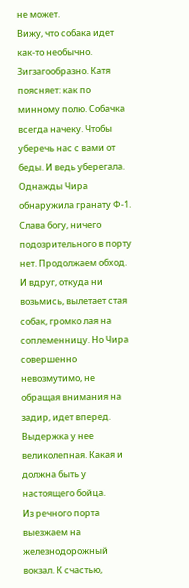не может.
Вижу, что собака идет как-то необычно. Зигзагообразно. Катя поясняет: как по минному полю. Собачка всегда начеку. Чтобы уберечь нас с вами от беды. И ведь уберегала. Однажды Чира обнаружила гранату Ф-1.
Слава богу, ничего подозрительного в порту нет. Продолжаем обход. И вдруг, откуда ни возьмись, вылетает стая собак, громко лая на соплеменницу. Но Чира совершенно невозмутимо, не обращая внимания на задир, идет вперед. Выдержка у нее великолепная. Какая и должна быть у настоящего бойца.
Из речного порта выезжаем на железнодорожный вокзал. К счастью,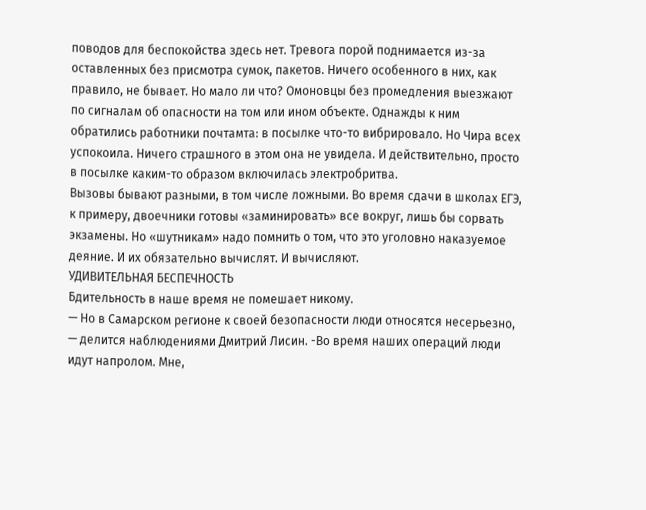поводов для беспокойства здесь нет. Тревога порой поднимается из-за оставленных без присмотра сумок, пакетов. Ничего особенного в них, как правило, не бывает. Но мало ли что? Омоновцы без промедления выезжают по сигналам об опасности на том или ином объекте. Однажды к ним обратились работники почтамта: в посылке что-то вибрировало. Но Чира всех успокоила. Ничего страшного в этом она не увидела. И действительно, просто в посылке каким-то образом включилась электробритва.
Вызовы бывают разными, в том числе ложными. Во время сдачи в школах ЕГЭ, к примеру, двоечники готовы «заминировать» все вокруг, лишь бы сорвать экзамены. Но «шутникам» надо помнить о том, что это уголовно наказуемое деяние. И их обязательно вычислят. И вычисляют.
УДИВИТЕЛЬНАЯ БЕСПЕЧНОСТЬ
Бдительность в наше время не помешает никому.
— Но в Самарском регионе к своей безопасности люди относятся несерьезно, — делится наблюдениями Дмитрий Лисин. -Во время наших операций люди идут напролом. Мне,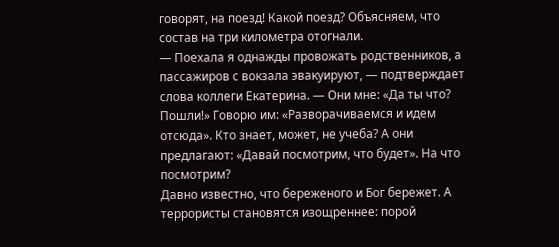говорят, на поезд! Какой поезд? Объясняем, что состав на три километра отогнали.
— Поехала я однажды провожать родственников, а пассажиров с вокзала эвакуируют, — подтверждает слова коллеги Екатерина. — Они мне: «Да ты что? Пошли!» Говорю им: «Разворачиваемся и идем отсюда». Кто знает, может, не учеба? А они предлагают: «Давай посмотрим, что будет». На что посмотрим?
Давно известно, что береженого и Бог бережет. А террористы становятся изощреннее: порой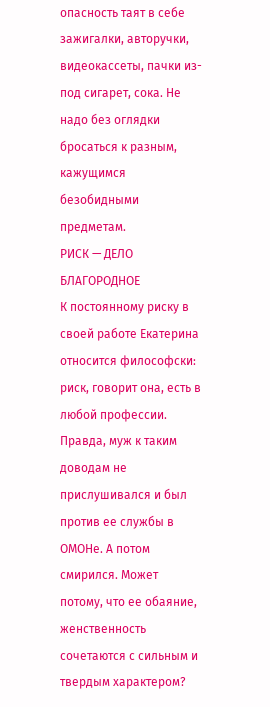опасность таят в себе зажигалки, авторучки, видеокассеты, пачки из-под сигарет, сока. Не надо без оглядки бросаться к разным, кажущимся безобидными предметам.
РИСК — ДЕЛО БЛАГОРОДНОЕ
К постоянному риску в своей работе Екатерина относится философски: риск, говорит она, есть в любой профессии. Правда, муж к таким доводам не прислушивался и был против ее службы в ОМОНе. А потом смирился. Может потому, что ее обаяние, женственность сочетаются с сильным и твердым характером?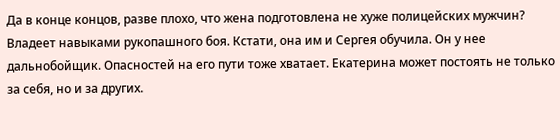Да в конце концов, разве плохо, что жена подготовлена не хуже полицейских мужчин? Владеет навыками рукопашного боя. Кстати, она им и Сергея обучила. Он у нее дальнобойщик. Опасностей на его пути тоже хватает. Екатерина может постоять не только за себя, но и за других.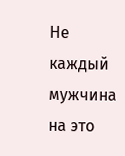Не каждый мужчина на это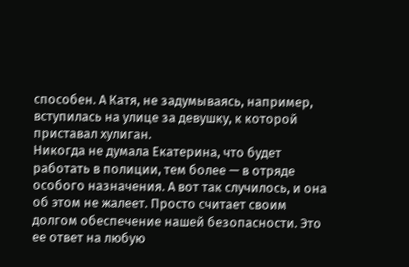способен. А Катя, не задумываясь, например, вступилась на улице за девушку, к которой приставал хулиган.
Никогда не думала Екатерина, что будет работать в полиции, тем более — в отряде особого назначения. А вот так случилось, и она об этом не жалеет. Просто считает своим долгом обеспечение нашей безопасности. Это ее ответ на любую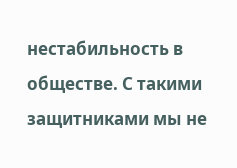нестабильность в обществе. С такими защитниками мы не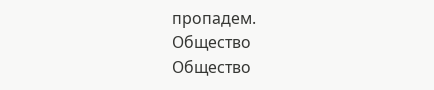пропадем.
Общество
Общество